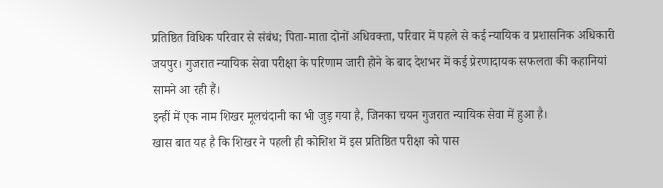प्रतिष्ठित विधिक परिवार से संबंध; पिता-माता दोनों अधिवक्ता, परिवार में पहले से कई न्यायिक व प्रशासनिक अधिकारी
जयपुर। गुजरात न्यायिक सेवा परीक्षा के परिणाम जारी होने के बाद देशभर में कई प्रेरणादायक सफलता की कहानियां सामने आ रही हैं।
इन्हीं में एक नाम शिखर मूलचंदानी का भी जुड़ गया है, जिनका चयन गुजरात न्यायिक सेवा में हुआ है।
खास बात यह है कि शिखर ने पहली ही कोशिश में इस प्रतिष्ठित परीक्षा को पास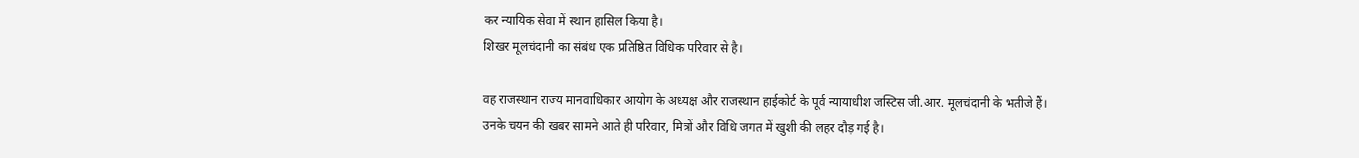कर न्यायिक सेवा में स्थान हासिल किया है।
शिखर मूलचंदानी का संबंध एक प्रतिष्ठित विधिक परिवार से है।

वह राजस्थान राज्य मानवाधिकार आयोग के अध्यक्ष और राजस्थान हाईकोर्ट के पूर्व न्यायाधीश जस्टिस जी.आर. मूलचंदानी के भतीजे हैं।
उनके चयन की खबर सामने आते ही परिवार, मित्रों और विधि जगत में खुशी की लहर दौड़ गई है।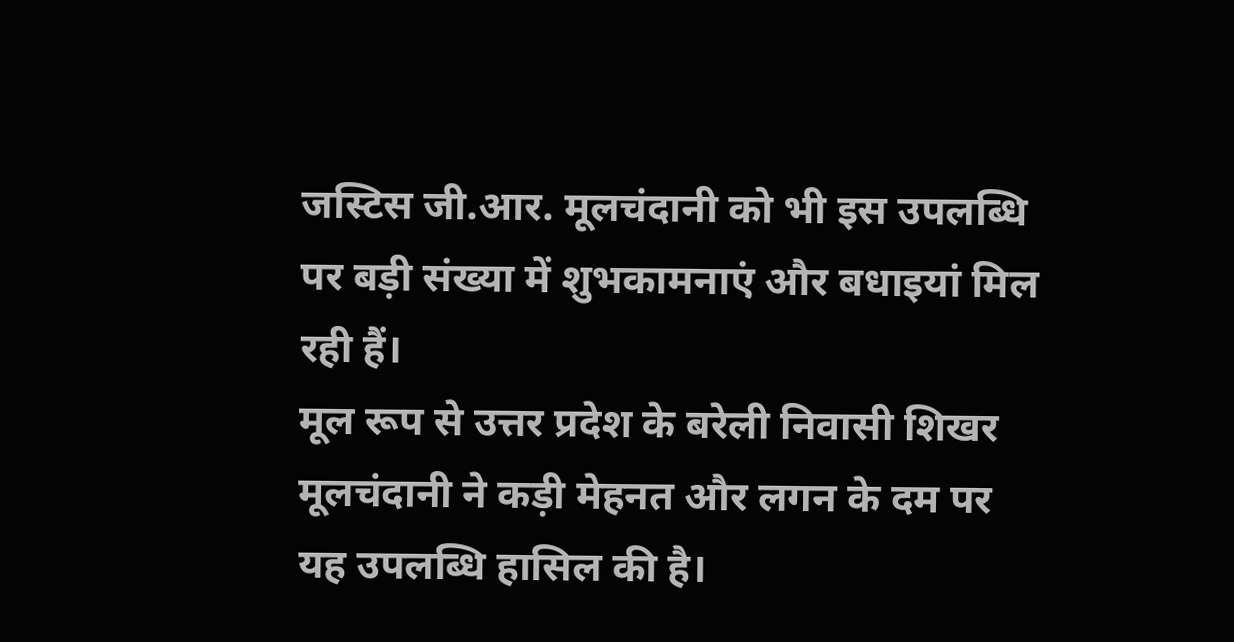जस्टिस जी.आर. मूलचंदानी को भी इस उपलब्धि पर बड़ी संख्या में शुभकामनाएं और बधाइयां मिल रही हैं।
मूल रूप से उत्तर प्रदेश के बरेली निवासी शिखर मूलचंदानी ने कड़ी मेहनत और लगन के दम पर यह उपलब्धि हासिल की है।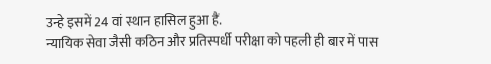उन्हे इसमें 24 वां स्थान हासिल हुआ हैं.
न्यायिक सेवा जैसी कठिन और प्रतिस्पर्धी परीक्षा को पहली ही बार में पास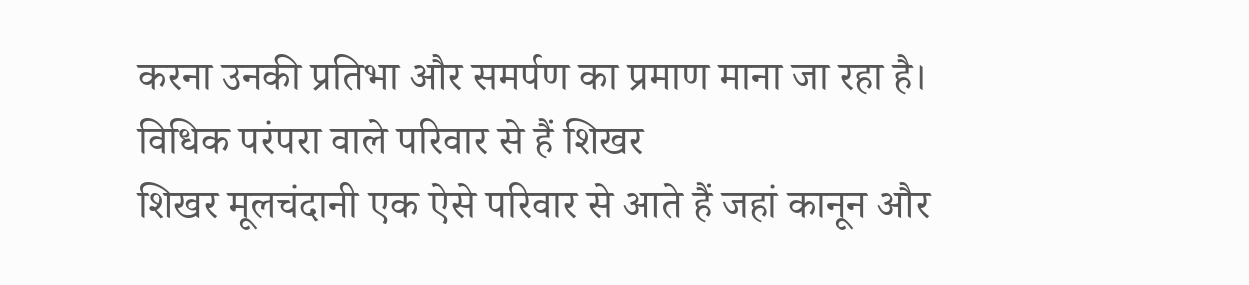करना उनकी प्रतिभा और समर्पण का प्रमाण माना जा रहा है।
विधिक परंपरा वाले परिवार से हैं शिखर
शिखर मूलचंदानी एक ऐसे परिवार से आते हैं जहां कानून और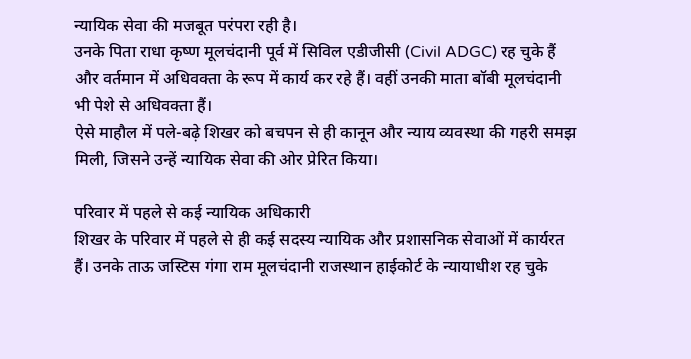न्यायिक सेवा की मजबूत परंपरा रही है।
उनके पिता राधा कृष्ण मूलचंदानी पूर्व में सिविल एडीजीसी (Civil ADGC) रह चुके हैं और वर्तमान में अधिवक्ता के रूप में कार्य कर रहे हैं। वहीं उनकी माता बॉबी मूलचंदानी भी पेशे से अधिवक्ता हैं।
ऐसे माहौल में पले-बढ़े शिखर को बचपन से ही कानून और न्याय व्यवस्था की गहरी समझ मिली, जिसने उन्हें न्यायिक सेवा की ओर प्रेरित किया।

परिवार में पहले से कई न्यायिक अधिकारी
शिखर के परिवार में पहले से ही कई सदस्य न्यायिक और प्रशासनिक सेवाओं में कार्यरत हैं। उनके ताऊ जस्टिस गंगा राम मूलचंदानी राजस्थान हाईकोर्ट के न्यायाधीश रह चुके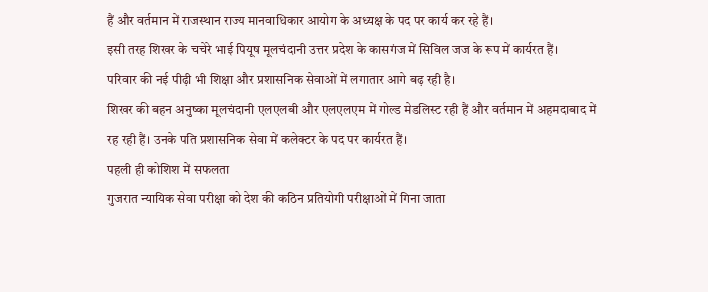हैं और वर्तमान में राजस्थान राज्य मानवाधिकार आयोग के अध्यक्ष के पद पर कार्य कर रहे हैं।
इसी तरह शिखर के चचेरे भाई पियूष मूलचंदानी उत्तर प्रदेश के कासगंज में सिविल जज के रूप में कार्यरत हैं।
परिवार की नई पीढ़ी भी शिक्षा और प्रशासनिक सेवाओं में लगातार आगे बढ़ रही है।
शिखर की बहन अनुष्का मूलचंदानी एलएलबी और एलएलएम में गोल्ड मेडलिस्ट रही हैं और वर्तमान में अहमदाबाद में रह रही हैं। उनके पति प्रशासनिक सेवा में कलेक्टर के पद पर कार्यरत हैं।
पहली ही कोशिश में सफलता
गुजरात न्यायिक सेवा परीक्षा को देश की कठिन प्रतियोगी परीक्षाओं में गिना जाता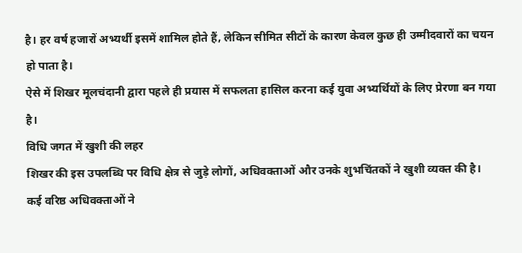है। हर वर्ष हजारों अभ्यर्थी इसमें शामिल होते हैं, लेकिन सीमित सीटों के कारण केवल कुछ ही उम्मीदवारों का चयन हो पाता है।
ऐसे में शिखर मूलचंदानी द्वारा पहले ही प्रयास में सफलता हासिल करना कई युवा अभ्यर्थियों के लिए प्रेरणा बन गया है।
विधि जगत में खुशी की लहर
शिखर की इस उपलब्धि पर विधि क्षेत्र से जुड़े लोगों, अधिवक्ताओं और उनके शुभचिंतकों ने खुशी व्यक्त की है।
कई वरिष्ठ अधिवक्ताओं ने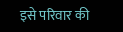इसे परिवार की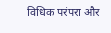विधिक परंपरा और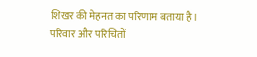शिखर की मेहनत का परिणाम बताया है।
परिवार और परिचितों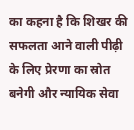का कहना है कि शिखर की सफलता आने वाली पीढ़ी के लिए प्रेरणा का स्रोत बनेगी और न्यायिक सेवा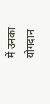में उनका योगदान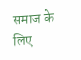समाज के लिए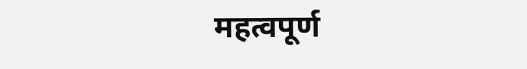महत्वपूर्ण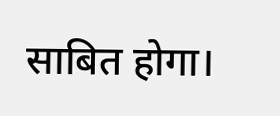साबित होगा।